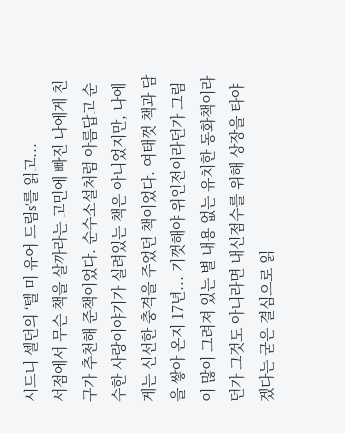시드니 셀던의 ‘텔 미 유어 드림s’를 읽고...
서점에서 무슨 책을 살까라는 고민에 빠진 나에게 친구가 추천해 준책이었다. 순수소설처럼 아름답고 순수한 사랑이야기가 실려있는 책은 아니었지만, 나에게는 신선한 충격을 주었던 책이었다. 여태껏 책과 담을 쌓아 온지 17년... 기껏해야 위인전이라던가 그림이 많이 그려져 있는 별 내용 없는 유치한 동화책이라던가 그것도 아니라면 내신점수를 위해 상장을 타야겠다는 굳은 결심으로 읽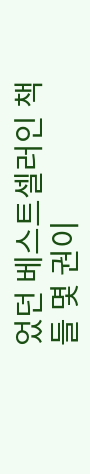었던 베스트셀러인 책들 몇 권이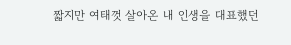짧지만 여태껏 살아온 내 인생을 대표했던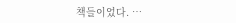책들이었다. …